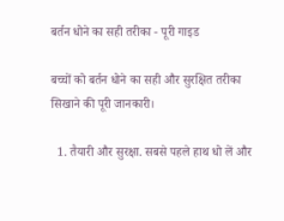बर्तन धोने का सही तरीका - पूरी गाइड

बच्चों को बर्तन धोने का सही और सुरक्षित तरीका सिखाने की पूरी जानकारी।

  1. तैयारी और सुरक्षा. सबसे पहले हाथ धो लें और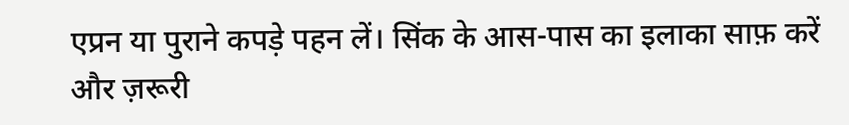एप्रन या पुराने कपड़े पहन लें। सिंक के आस-पास का इलाका साफ़ करें और ज़रूरी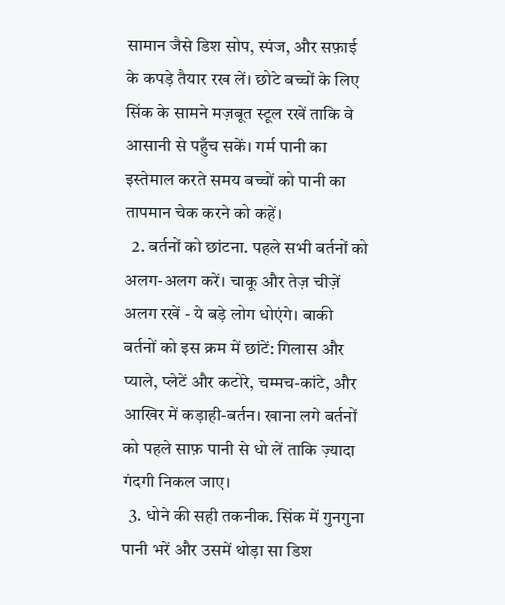सामान जैसे डिश सोप, स्पंज, और सफ़ाई के कपड़े तैयार रख लें। छोटे बच्चों के लिए सिंक के सामने मज़बूत स्टूल रखें ताकि वे आसानी से पहुँच सकें। गर्म पानी का इस्तेमाल करते समय बच्चों को पानी का तापमान चेक करने को कहें।
  2. बर्तनों को छांटना. पहले सभी बर्तनों को अलग-अलग करें। चाकू और तेज़ चीज़ें अलग रखें - ये बड़े लोग धोएंगे। बाकी बर्तनों को इस क्रम में छांटें: गिलास और प्याले, प्लेटें और कटोरे, चम्मच-कांटे, और आखिर में कड़ाही-बर्तन। खाना लगे बर्तनों को पहले साफ़ पानी से धो लें ताकि ज़्यादा गंदगी निकल जाए।
  3. धोने की सही तकनीक. सिंक में गुनगुना पानी भरें और उसमें थोड़ा सा डिश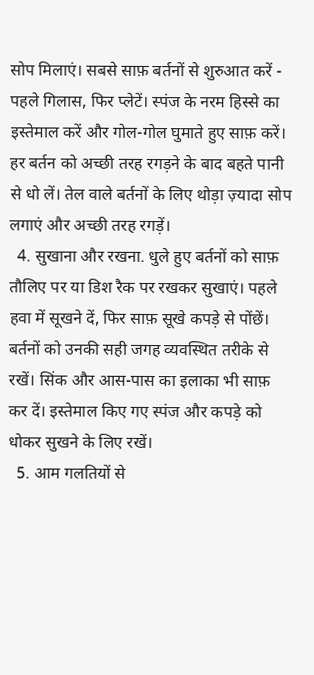सोप मिलाएं। सबसे साफ़ बर्तनों से शुरुआत करें - पहले गिलास, फिर प्लेटें। स्पंज के नरम हिस्से का इस्तेमाल करें और गोल-गोल घुमाते हुए साफ़ करें। हर बर्तन को अच्छी तरह रगड़ने के बाद बहते पानी से धो लें। तेल वाले बर्तनों के लिए थोड़ा ज़्यादा सोप लगाएं और अच्छी तरह रगड़ें।
  4. सुखाना और रखना. धुले हुए बर्तनों को साफ़ तौलिए पर या डिश रैक पर रखकर सुखाएं। पहले हवा में सूखने दें, फिर साफ़ सूखे कपड़े से पोंछें। बर्तनों को उनकी सही जगह व्यवस्थित तरीके से रखें। सिंक और आस-पास का इलाका भी साफ़ कर दें। इस्तेमाल किए गए स्पंज और कपड़े को धोकर सुखने के लिए रखें।
  5. आम गलतियों से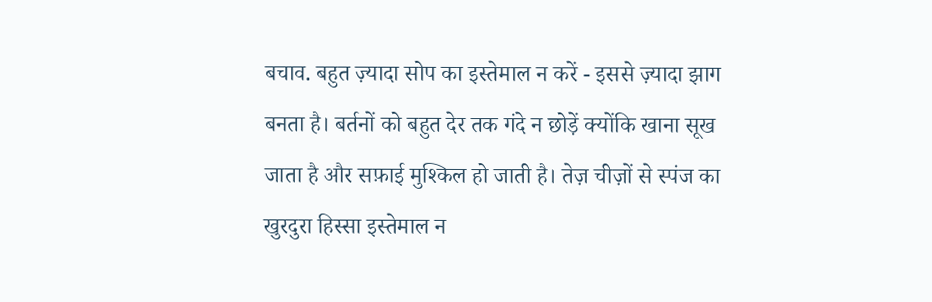बचाव. बहुत ज़्यादा सोप का इस्तेमाल न करें - इससे ज़्यादा झाग बनता है। बर्तनों को बहुत देर तक गंदे न छोड़ें क्योंकि खाना सूख जाता है और सफ़ाई मुश्किल हो जाती है। तेज़ चीज़ों से स्पंज का खुरदुरा हिस्सा इस्तेमाल न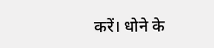करें। धोने के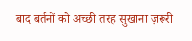बाद बर्तनों को अच्छी तरह सुखाना ज़रूरी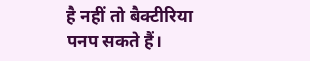है नहीं तो बैक्टीरिया पनप सकते हैं।